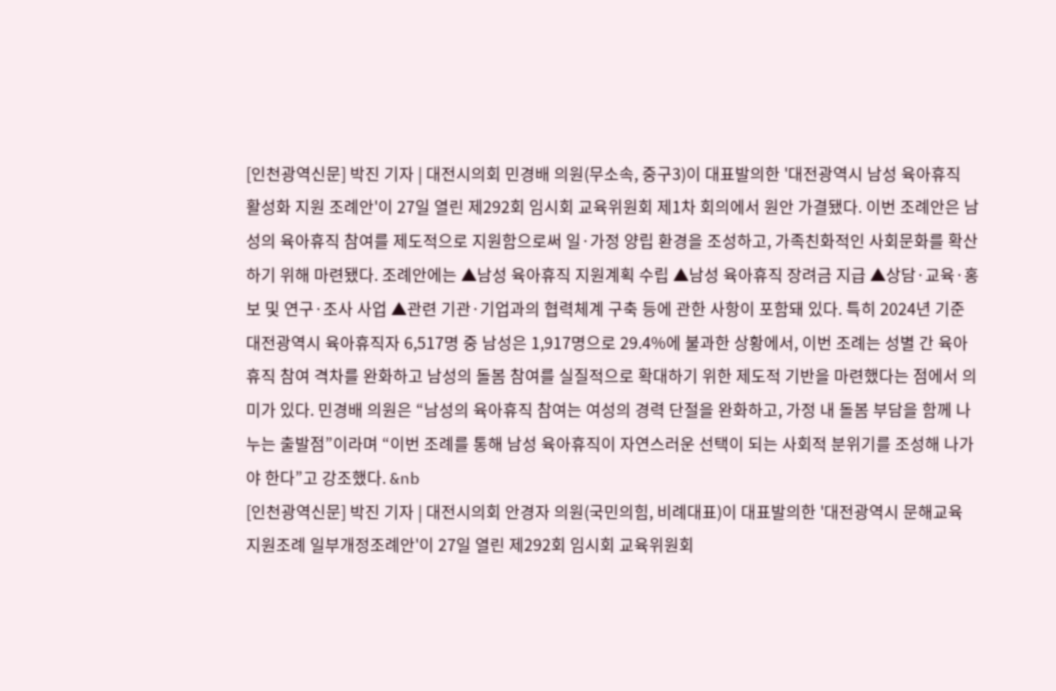[인천광역신문] 박진 기자 | 대전시의회 민경배 의원(무소속, 중구3)이 대표발의한 '대전광역시 남성 육아휴직 활성화 지원 조례안'이 27일 열린 제292회 임시회 교육위원회 제1차 회의에서 원안 가결됐다. 이번 조례안은 남성의 육아휴직 참여를 제도적으로 지원함으로써 일·가정 양립 환경을 조성하고, 가족친화적인 사회문화를 확산하기 위해 마련됐다. 조례안에는 ▲남성 육아휴직 지원계획 수립 ▲남성 육아휴직 장려금 지급 ▲상담·교육·홍보 및 연구·조사 사업 ▲관련 기관·기업과의 협력체계 구축 등에 관한 사항이 포함돼 있다. 특히 2024년 기준 대전광역시 육아휴직자 6,517명 중 남성은 1,917명으로 29.4%에 불과한 상황에서, 이번 조례는 성별 간 육아휴직 참여 격차를 완화하고 남성의 돌봄 참여를 실질적으로 확대하기 위한 제도적 기반을 마련했다는 점에서 의미가 있다. 민경배 의원은 “남성의 육아휴직 참여는 여성의 경력 단절을 완화하고, 가정 내 돌봄 부담을 함께 나누는 출발점”이라며 “이번 조례를 통해 남성 육아휴직이 자연스러운 선택이 되는 사회적 분위기를 조성해 나가야 한다”고 강조했다. &nb
[인천광역신문] 박진 기자 | 대전시의회 안경자 의원(국민의힘, 비례대표)이 대표발의한 '대전광역시 문해교육 지원조례 일부개정조례안'이 27일 열린 제292회 임시회 교육위원회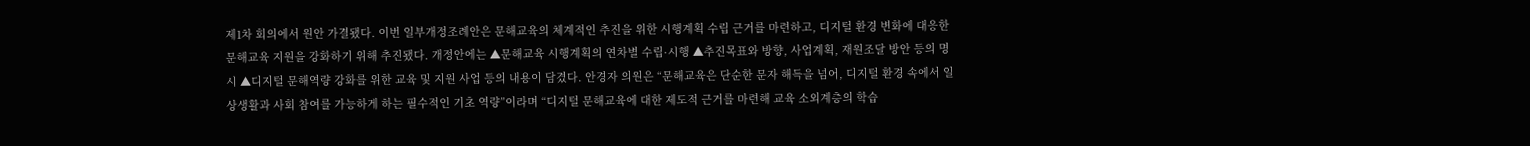제1차 회의에서 원안 가결됐다. 이번 일부개정조례안은 문해교육의 체계적인 추진을 위한 시행계획 수립 근거를 마련하고, 디지털 환경 변화에 대응한 문해교육 지원을 강화하기 위해 추진됐다. 개정안에는 ▲문해교육 시행계획의 연차별 수립·시행 ▲추진목표와 방향, 사업계획, 재원조달 방안 등의 명시 ▲디지털 문해역량 강화를 위한 교육 및 지원 사업 등의 내용이 담겼다. 안경자 의원은 “문해교육은 단순한 문자 해득을 넘어, 디지털 환경 속에서 일상생활과 사회 참여를 가능하게 하는 필수적인 기초 역량”이라며 “디지털 문해교육에 대한 제도적 근거를 마련해 교육 소외계층의 학습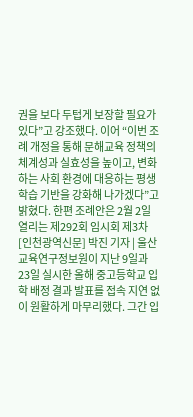권을 보다 두텁게 보장할 필요가 있다”고 강조했다. 이어 “이번 조례 개정을 통해 문해교육 정책의 체계성과 실효성을 높이고, 변화하는 사회 환경에 대응하는 평생학습 기반을 강화해 나가겠다”고 밝혔다. 한편 조례안은 2월 2일 열리는 제292회 임시회 제3차
[인천광역신문] 박진 기자 | 울산교육연구정보원이 지난 9일과 23일 실시한 올해 중고등학교 입학 배정 결과 발표를 접속 지연 없이 원활하게 마무리했다. 그간 입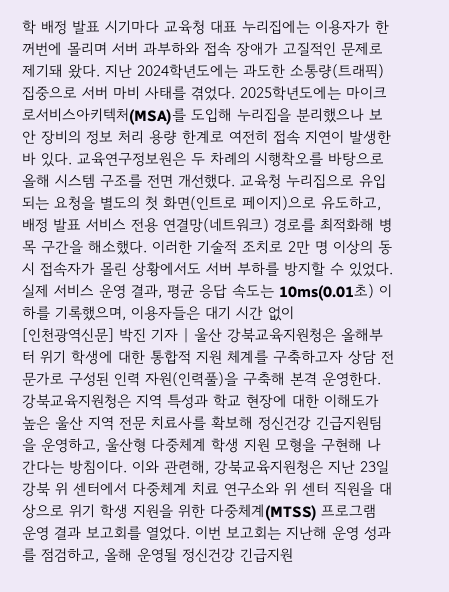학 배정 발표 시기마다 교육청 대표 누리집에는 이용자가 한꺼번에 몰리며 서버 과부하와 접속 장애가 고질적인 문제로 제기돼 왔다. 지난 2024학년도에는 과도한 소통량(트래픽) 집중으로 서버 마비 사태를 겪었다. 2025학년도에는 마이크로서비스아키텍처(MSA)를 도입해 누리집을 분리했으나 보안 장비의 정보 처리 용량 한계로 여전히 접속 지연이 발생한 바 있다. 교육연구정보원은 두 차례의 시행착오를 바탕으로 올해 시스템 구조를 전면 개선했다. 교육청 누리집으로 유입되는 요청을 별도의 첫 화면(인트로 페이지)으로 유도하고, 배정 발표 서비스 전용 연결망(네트워크) 경로를 최적화해 병목 구간을 해소했다. 이러한 기술적 조치로 2만 명 이상의 동시 접속자가 몰린 상황에서도 서버 부하를 방지할 수 있었다. 실제 서비스 운영 결과, 평균 응답 속도는 10ms(0.01초) 이하를 기록했으며, 이용자들은 대기 시간 없이
[인천광역신문] 박진 기자 | 울산 강북교육지원청은 올해부터 위기 학생에 대한 통합적 지원 체계를 구축하고자 상담 전문가로 구성된 인력 자원(인력풀)을 구축해 본격 운영한다. 강북교육지원청은 지역 특성과 학교 현장에 대한 이해도가 높은 울산 지역 전문 치료사를 확보해 정신건강 긴급지원팀을 운영하고, 울산형 다중체계 학생 지원 모형을 구현해 나간다는 방침이다. 이와 관련해, 강북교육지원청은 지난 23일 강북 위 센터에서 다중체계 치료 연구소와 위 센터 직원을 대상으로 위기 학생 지원을 위한 다중체계(MTSS) 프로그램 운영 결과 보고회를 열었다. 이번 보고회는 지난해 운영 성과를 점검하고, 올해 운영될 정신건강 긴급지원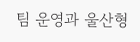팀 운영과 울산형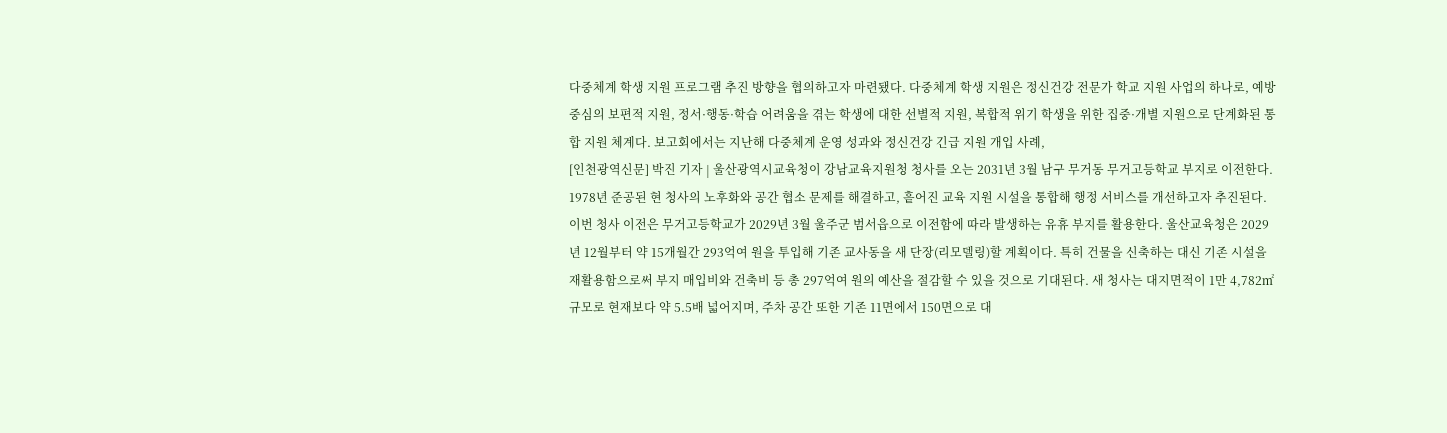다중체계 학생 지원 프로그램 추진 방향을 협의하고자 마련됐다. 다중체계 학생 지원은 정신건강 전문가 학교 지원 사업의 하나로, 예방 중심의 보편적 지원, 정서·행동·학습 어려움을 겪는 학생에 대한 선별적 지원, 복합적 위기 학생을 위한 집중·개별 지원으로 단계화된 통합 지원 체계다. 보고회에서는 지난해 다중체계 운영 성과와 정신건강 긴급 지원 개입 사례,
[인천광역신문] 박진 기자 | 울산광역시교육청이 강남교육지원청 청사를 오는 2031년 3월 남구 무거동 무거고등학교 부지로 이전한다. 1978년 준공된 현 청사의 노후화와 공간 협소 문제를 해결하고, 흩어진 교육 지원 시설을 통합해 행정 서비스를 개선하고자 추진된다. 이번 청사 이전은 무거고등학교가 2029년 3월 울주군 범서읍으로 이전함에 따라 발생하는 유휴 부지를 활용한다. 울산교육청은 2029년 12월부터 약 15개월간 293억여 원을 투입해 기존 교사동을 새 단장(리모델링)할 계획이다. 특히 건물을 신축하는 대신 기존 시설을 재활용함으로써 부지 매입비와 건축비 등 총 297억여 원의 예산을 절감할 수 있을 것으로 기대된다. 새 청사는 대지면적이 1만 4,782㎡ 규모로 현재보다 약 5.5배 넓어지며, 주차 공간 또한 기존 11면에서 150면으로 대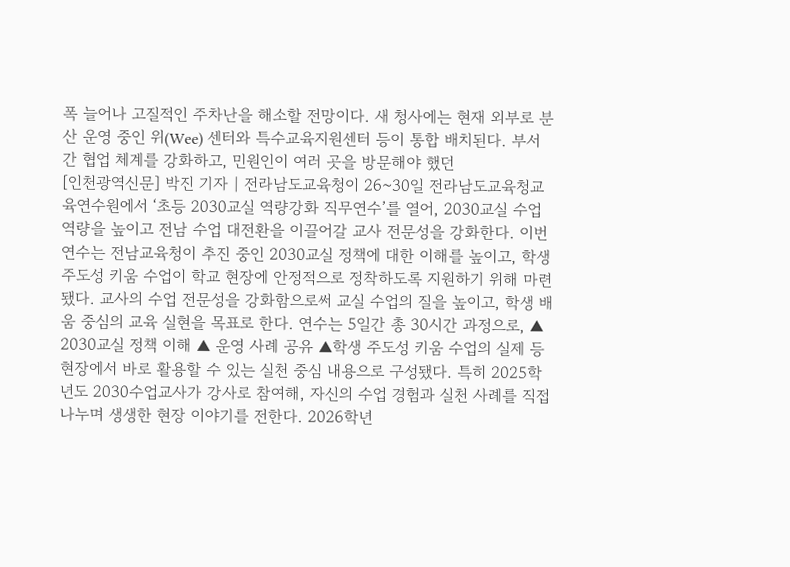폭 늘어나 고질적인 주차난을 해소할 전망이다. 새 청사에는 현재 외부로 분산 운영 중인 위(Wee) 센터와 특수교육지원센터 등이 통합 배치된다. 부서 간 협업 체계를 강화하고, 민원인이 여러 곳을 방문해야 했던
[인천광역신문] 박진 기자 | 전라남도교육청이 26~30일 전라남도교육청교육연수원에서 ‘초등 2030교실 역량강화 직무연수’를 열어, 2030교실 수업 역량을 높이고 전남 수업 대전환을 이끌어갈 교사 전문성을 강화한다. 이번 연수는 전남교육청이 추진 중인 2030교실 정책에 대한 이해를 높이고, 학생 주도성 키움 수업이 학교 현장에 안정적으로 정착하도록 지원하기 위해 마련됐다. 교사의 수업 전문성을 강화함으로써 교실 수업의 질을 높이고, 학생 배움 중심의 교육 실현을 목표로 한다. 연수는 5일간 총 30시간 과정으로, ▲ 2030교실 정책 이해 ▲ 운영 사례 공유 ▲학생 주도성 키움 수업의 실제 등 현장에서 바로 활용할 수 있는 실천 중심 내용으로 구성됐다. 특히 2025학년도 2030수업교사가 강사로 참여해, 자신의 수업 경험과 실천 사례를 직접 나누며 생생한 현장 이야기를 전한다. 2026학년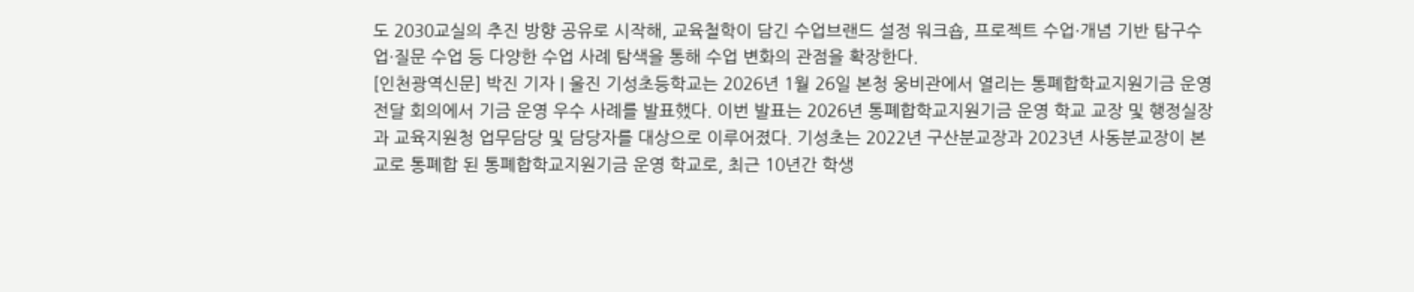도 2030교실의 추진 방향 공유로 시작해, 교육철학이 담긴 수업브랜드 설정 워크숍, 프로젝트 수업·개념 기반 탐구수업·질문 수업 등 다양한 수업 사례 탐색을 통해 수업 변화의 관점을 확장한다.
[인천광역신문] 박진 기자 | 울진 기성초등학교는 2026년 1월 26일 본청 웅비관에서 열리는 통폐합학교지원기금 운영 전달 회의에서 기금 운영 우수 사례를 발표했다. 이번 발표는 2026년 통폐합학교지원기금 운영 학교 교장 및 행정실장과 교육지원청 업무담당 및 담당자를 대상으로 이루어졌다. 기성초는 2022년 구산분교장과 2023년 사동분교장이 본교로 통폐합 된 통폐합학교지원기금 운영 학교로, 최근 10년간 학생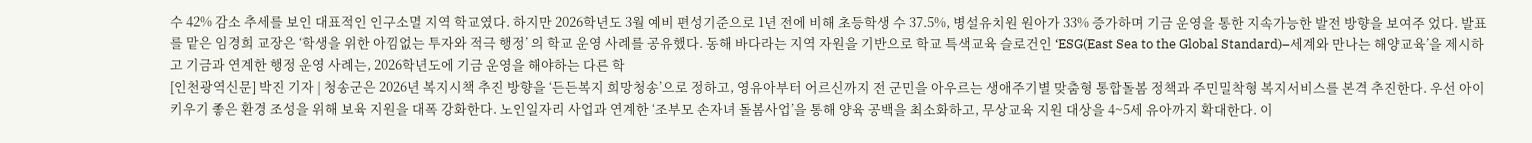수 42% 감소 추세를 보인 대표적인 인구소멸 지역 학교였다. 하지만 2026학년도 3월 예비 편성기준으로 1년 전에 비해 초등학생 수 37.5%, 병설유치원 원아가 33% 증가하며 기금 운영을 통한 지속가능한 발전 방향을 보여주 었다. 발표를 맡은 임경희 교장은 ‘학생을 위한 아낌없는 투자와 적극 행정’ 의 학교 운영 사례를 공유했다. 동해 바다라는 지역 자원을 기반으로 학교 특색교육 슬로건인 ‘ESG(East Sea to the Global Standard)–세계와 만나는 해양교육’을 제시하고 기금과 연계한 행정 운영 사례는, 2026학년도에 기금 운영을 해야하는 다른 학
[인천광역신문] 박진 기자 | 청송군은 2026년 복지시책 추진 방향을 ‘든든복지 희망청송’으로 정하고, 영유아부터 어르신까지 전 군민을 아우르는 생애주기별 맞춤형 통합돌봄 정책과 주민밀착형 복지서비스를 본격 추진한다. 우선 아이 키우기 좋은 환경 조성을 위해 보육 지원을 대폭 강화한다. 노인일자리 사업과 연계한 ‘조부모 손자녀 돌봄사업’을 통해 양육 공백을 최소화하고, 무상교육 지원 대상을 4~5세 유아까지 확대한다. 이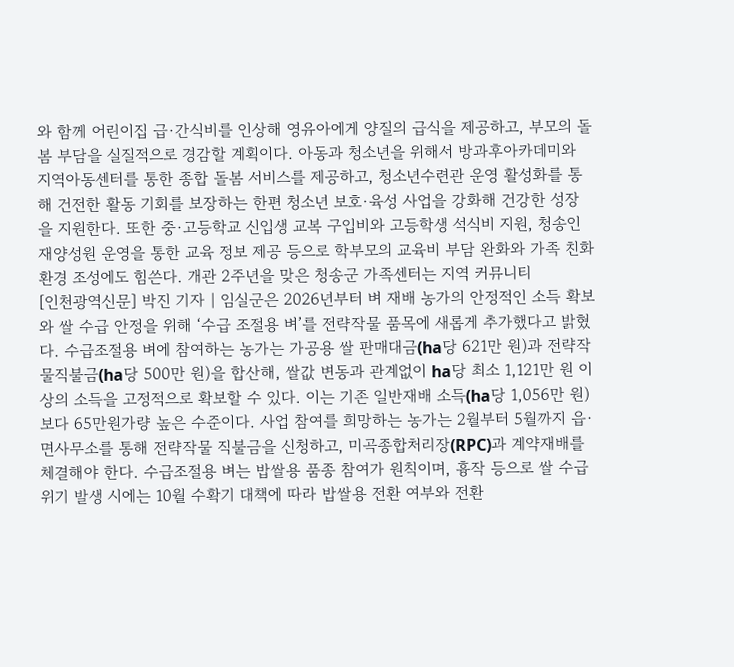와 함께 어린이집 급·간식비를 인상해 영유아에게 양질의 급식을 제공하고, 부모의 돌봄 부담을 실질적으로 경감할 계획이다. 아동과 청소년을 위해서 방과후아카데미와 지역아동센터를 통한 종합 돌봄 서비스를 제공하고, 청소년수련관 운영 활성화를 통해 건전한 활동 기회를 보장하는 한편 청소년 보호·육성 사업을 강화해 건강한 성장을 지원한다. 또한 중·고등학교 신입생 교복 구입비와 고등학생 석식비 지원, 청송인재양성원 운영을 통한 교육 정보 제공 등으로 학부모의 교육비 부담 완화와 가족 친화 환경 조성에도 힘쓴다. 개관 2주년을 맞은 청송군 가족센터는 지역 커뮤니티
[인천광역신문] 박진 기자 | 임실군은 2026년부터 벼 재배 농가의 안정적인 소득 확보와 쌀 수급 안정을 위해 ‘수급 조절용 벼’를 전략작물 품목에 새롭게 추가했다고 밝혔다. 수급조절용 벼에 참여하는 농가는 가공용 쌀 판매대금(ha당 621만 원)과 전략작물직불금(ha당 500만 원)을 합산해, 쌀값 변동과 관계없이 ha당 최소 1,121만 원 이상의 소득을 고정적으로 확보할 수 있다. 이는 기존 일반재배 소득(ha당 1,056만 원)보다 65만원가량 높은 수준이다. 사업 참여를 희망하는 농가는 2월부터 5월까지 읍·면사무소를 통해 전략작물 직불금을 신청하고, 미곡종합처리장(RPC)과 계약재배를 체결해야 한다. 수급조절용 벼는 밥쌀용 품종 참여가 원칙이며, 흉작 등으로 쌀 수급 위기 발생 시에는 10월 수확기 대책에 따라 밥쌀용 전환 여부와 전환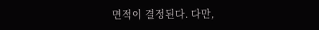면적이 결정된다. 다만,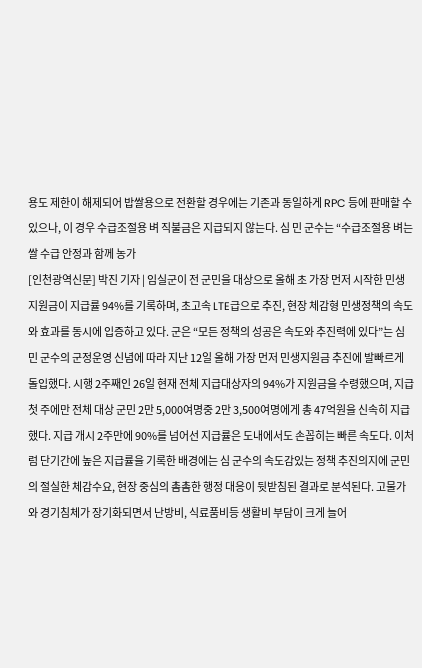용도 제한이 해제되어 밥쌀용으로 전환할 경우에는 기존과 동일하게 RPC 등에 판매할 수 있으나, 이 경우 수급조절용 벼 직불금은 지급되지 않는다. 심 민 군수는 “수급조절용 벼는 쌀 수급 안정과 함께 농가
[인천광역신문] 박진 기자 | 임실군이 전 군민을 대상으로 올해 초 가장 먼저 시작한 민생지원금이 지급률 94%를 기록하며, 초고속 LTE급으로 추진, 현장 체감형 민생정책의 속도와 효과를 동시에 입증하고 있다. 군은 “모든 정책의 성공은 속도와 추진력에 있다”는 심 민 군수의 군정운영 신념에 따라 지난 12일 올해 가장 먼저 민생지원금 추진에 발빠르게 돌입했다. 시행 2주째인 26일 현재 전체 지급대상자의 94%가 지원금을 수령했으며, 지급 첫 주에만 전체 대상 군민 2만 5,000여명중 2만 3,500여명에게 총 47억원을 신속히 지급했다. 지급 개시 2주만에 90%를 넘어선 지급률은 도내에서도 손꼽히는 빠른 속도다. 이처럼 단기간에 높은 지급률을 기록한 배경에는 심 군수의 속도감있는 정책 추진의지에 군민의 절실한 체감수요, 현장 중심의 촘촘한 행정 대응이 뒷받침된 결과로 분석된다. 고물가와 경기침체가 장기화되면서 난방비, 식료품비등 생활비 부담이 크게 늘어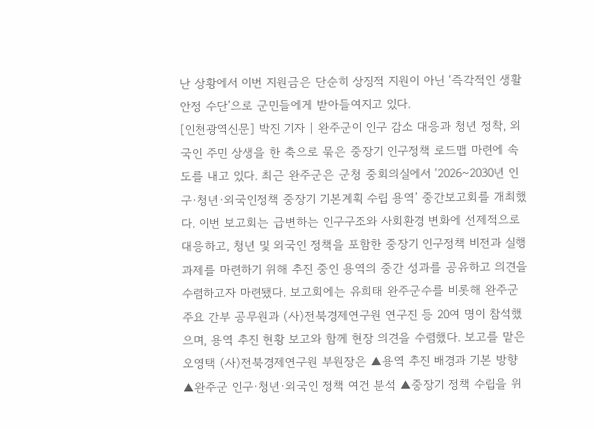난 상황에서 이번 지원금은 단순히 상징적 지원이 아닌 ‘즉각적인 생활안정 수단’으로 군민들에게 받아들여지고 있다.
[인천광역신문] 박진 기자 | 완주군이 인구 감소 대응과 청년 정착, 외국인 주민 상생을 한 축으로 묶은 중장기 인구정책 로드맵 마련에 속도를 내고 있다. 최근 완주군은 군청 중회의실에서 ‘2026~2030년 인구·청년·외국인정책 중장기 기본계획 수립 용역’ 중간보고회를 개최했다. 이번 보고회는 급변하는 인구구조와 사회환경 변화에 선제적으로 대응하고, 청년 및 외국인 정책을 포함한 중장기 인구정책 비전과 실행과제를 마련하기 위해 추진 중인 용역의 중간 성과를 공유하고 의견을 수렴하고자 마련됐다. 보고회에는 유희태 완주군수를 비롯해 완주군 주요 간부 공무원과 (사)전북경제연구원 연구진 등 20여 명이 참석했으며, 용역 추진 현황 보고와 함께 현장 의견을 수렴했다. 보고를 맡은 오영택 (사)전북경제연구원 부원장은 ▲용역 추진 배경과 기본 방향 ▲완주군 인구·청년·외국인 정책 여건 분석 ▲중장기 정책 수립을 위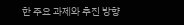한 주요 과제와 추진 방향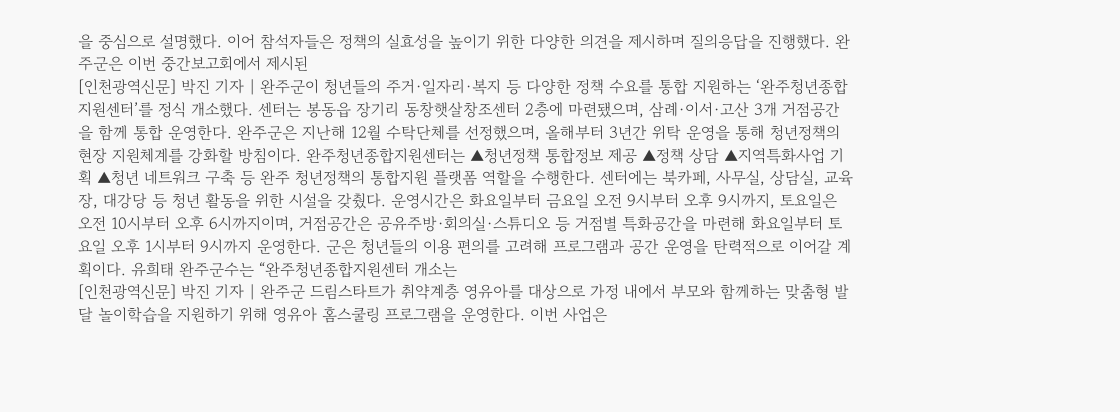을 중심으로 설명했다. 이어 참석자들은 정책의 실효성을 높이기 위한 다양한 의견을 제시하며 질의응답을 진행했다. 완주군은 이번 중간보고회에서 제시된
[인천광역신문] 박진 기자 | 완주군이 청년들의 주거·일자리·복지 등 다양한 정책 수요를 통합 지원하는 ‘완주청년종합지원센터’를 정식 개소했다. 센터는 봉동읍 장기리 동창햇살창조센터 2층에 마련됐으며, 삼례·이서·고산 3개 거점공간을 함께 통합 운영한다. 완주군은 지난해 12월 수탁단체를 선정했으며, 올해부터 3년간 위탁 운영을 통해 청년정책의 현장 지원체계를 강화할 방침이다. 완주청년종합지원센터는 ▲청년정책 통합정보 제공 ▲정책 상담 ▲지역특화사업 기획 ▲청년 네트워크 구축 등 완주 청년정책의 통합지원 플랫폼 역할을 수행한다. 센터에는 북카페, 사무실, 상담실, 교육장, 대강당 등 청년 활동을 위한 시설을 갖췄다. 운영시간은 화요일부터 금요일 오전 9시부터 오후 9시까지, 토요일은 오전 10시부터 오후 6시까지이며, 거점공간은 공유주방·회의실·스튜디오 등 거점별 특화공간을 마련해 화요일부터 토요일 오후 1시부터 9시까지 운영한다. 군은 청년들의 이용 편의를 고려해 프로그램과 공간 운영을 탄력적으로 이어갈 계획이다. 유희태 완주군수는 “완주청년종합지원센터 개소는
[인천광역신문] 박진 기자 | 완주군 드림스타트가 취약계층 영유아를 대상으로 가정 내에서 부모와 함께하는 맞춤형 발달 놀이학습을 지원하기 위해 영유아 홈스쿨링 프로그램을 운영한다. 이번 사업은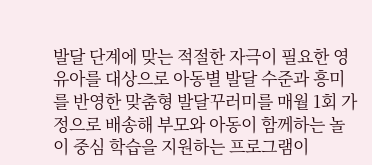발달 단계에 맞는 적절한 자극이 필요한 영유아를 대상으로 아동별 발달 수준과 흥미를 반영한 맞춤형 발달꾸러미를 매월 1회 가정으로 배송해 부모와 아동이 함께하는 놀이 중심 학습을 지원하는 프로그램이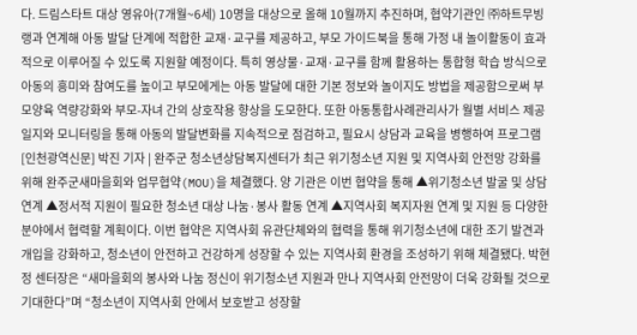다. 드림스타트 대상 영유아(7개월~6세) 10명을 대상으로 올해 10월까지 추진하며, 협약기관인 ㈜하트무빙랭과 연계해 아동 발달 단계에 적합한 교재·교구를 제공하고, 부모 가이드북을 통해 가정 내 놀이활동이 효과적으로 이루어질 수 있도록 지원할 예정이다. 특히 영상물·교재·교구를 함께 활용하는 통합형 학습 방식으로 아동의 흥미와 참여도를 높이고 부모에게는 아동 발달에 대한 기본 정보와 놀이지도 방법을 제공함으로써 부모양육 역량강화와 부모-자녀 간의 상호작용 향상을 도모한다. 또한 아동통합사례관리사가 월별 서비스 제공일지와 모니터링을 통해 아동의 발달변화를 지속적으로 점검하고, 필요시 상담과 교육을 병행하여 프로그램
[인천광역신문] 박진 기자 | 완주군 청소년상담복지센터가 최근 위기청소년 지원 및 지역사회 안전망 강화를 위해 완주군새마을회와 업무협약(MOU)을 체결했다. 양 기관은 이번 협약을 통해 ▲위기청소년 발굴 및 상담 연계 ▲정서적 지원이 필요한 청소년 대상 나눔·봉사 활동 연계 ▲지역사회 복지자원 연계 및 지원 등 다양한 분야에서 협력할 계획이다. 이번 협약은 지역사회 유관단체와의 협력을 통해 위기청소년에 대한 조기 발견과 개입을 강화하고, 청소년이 안전하고 건강하게 성장할 수 있는 지역사회 환경을 조성하기 위해 체결됐다. 박현정 센터장은 “새마을회의 봉사와 나눔 정신이 위기청소년 지원과 만나 지역사회 안전망이 더욱 강화될 것으로 기대한다”며 “청소년이 지역사회 안에서 보호받고 성장할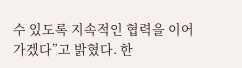수 있도록 지속적인 협력을 이어가겠다”고 밝혔다. 한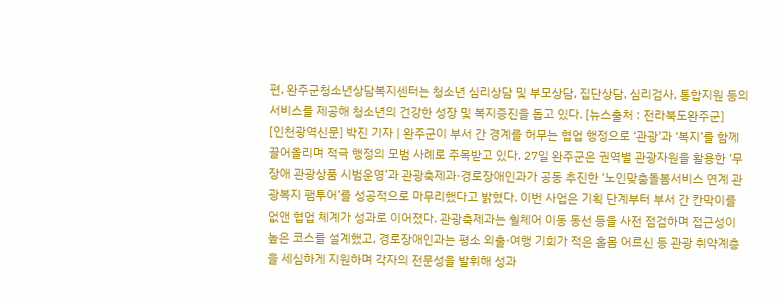편, 완주군청소년상담복지센터는 청소년 심리상담 및 부모상담, 집단상담, 심리검사, 통합지원 등의 서비스를 제공해 청소년의 건강한 성장 및 복지증진을 돕고 있다. [뉴스출처 : 전라북도완주군]
[인천광역신문] 박진 기자 | 완주군이 부서 간 경계를 허무는 협업 행정으로 ‘관광’과 ‘복지’를 함께 끌어올리며 적극 행정의 모범 사례로 주목받고 있다. 27일 완주군은 권역별 관광자원을 활용한 ‘무장애 관광상품 시범운영’과 관광축제과·경로장애인과가 공동 추진한 ‘노인맞춤돌봄서비스 연계 관광복지 팸투어’를 성공적으로 마무리했다고 밝혔다. 이번 사업은 기획 단계부터 부서 간 칸막이를 없앤 협업 체계가 성과로 이어졌다. 관광축제과는 휠체어 이동 동선 등을 사전 점검하며 접근성이 높은 코스를 설계했고, 경로장애인과는 평소 외출·여행 기회가 적은 홀몸 어르신 등 관광 취약계층을 세심하게 지원하며 각자의 전문성을 발휘해 성과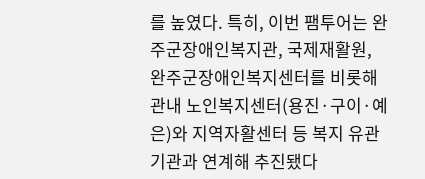를 높였다. 특히, 이번 팸투어는 완주군장애인복지관, 국제재활원, 완주군장애인복지센터를 비롯해 관내 노인복지센터(용진·구이·예은)와 지역자활센터 등 복지 유관기관과 연계해 추진됐다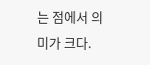는 점에서 의미가 크다.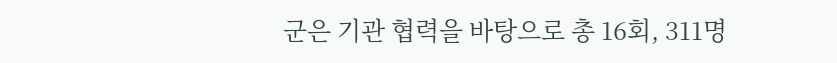군은 기관 협력을 바탕으로 총 16회, 311명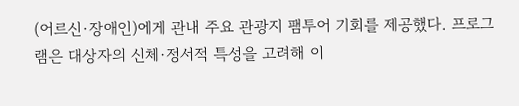(어르신·장애인)에게 관내 주요 관광지 팸투어 기회를 제공했다. 프로그램은 대상자의 신체·정서적 특성을 고려해 이